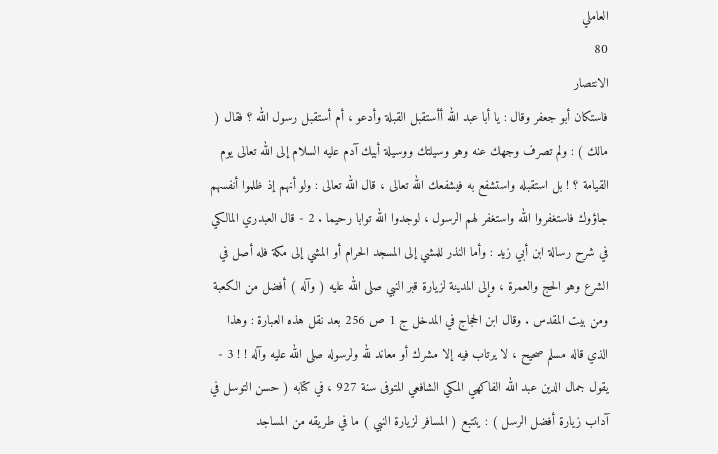العاملي
80
الانتصار
فاستكان أبو جعفر وقال : يا أبا عبد الله أأستقبل القبلة وأدعو ، أم أستقبل رسول الله ؟ فقال ( مالك ) : ولم تصرف وجهك عنه وهو وسيلتك ووسيلة أبيك آدم عليه السلام إلى الله تعالى يوم القيامة ؟ ! بل استقبله واستشفع به فيشفعك الله تعالى ، قال الله تعالى : ولو أنهم إذ ظلموا أنفسهم جاؤوك فاستغفروا الله واستغفر لهم الرسول ، لوجدوا الله توابا رحيما . 2 - قال العبدري المالكي في شرح رسالة ابن أبي زيد : وأما النذر للمشي إلى المسجد الحرام أو المشي إلى مكة فله أصل في الشرع وهو الحج والعمرة ، وإلى المدينة لزيارة قبر النبي صلى الله عليه ( وآله ) أفضل من الكعبة ومن بيت المقدس . وقال ابن الحجاج في المدخل ج 1 ص 256 بعد نقل هذه العبارة : وهذا الذي قاله مسلم صحيح ، لا يرتاب فيه إلا مشرك أو معاند لله ولرسوله صلى الله عليه وآله ! ! 3 - يقول جمال الدين عبد الله الفاكهي المكي الشافعي المتوفى سنة 927 ، في كتابه ( حسن التوسل في آداب زيارة أفضل الرسل ) : يتتبع ( المسافر لزيارة النبي ) ما في طريقه من المساجد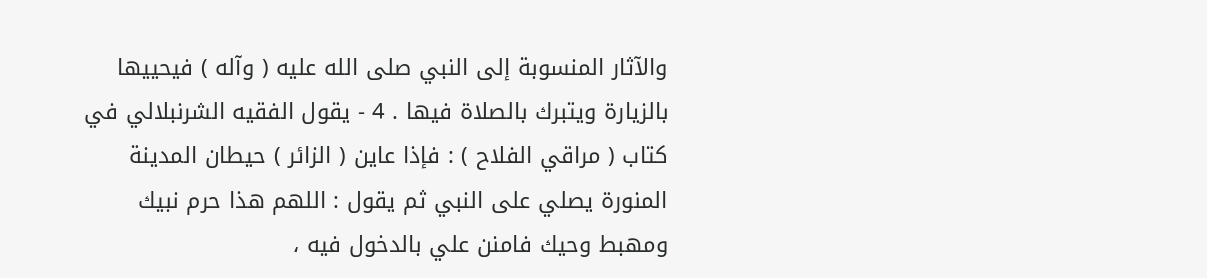والآثار المنسوبة إلى النبي صلى الله عليه ( وآله ) فيحييها بالزيارة ويتبرك بالصلاة فيها . 4 - يقول الفقيه الشرنبلالي في كتاب ( مراقي الفلاح ) : فإذا عاين ( الزائر ) حيطان المدينة المنورة يصلي على النبي ثم يقول : اللهم هذا حرم نبيك ومهبط وحيك فامنن علي بالدخول فيه ،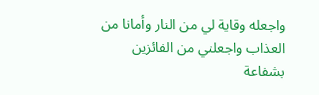واجعله وقاية لي من النار وأمانا من العذاب واجعلني من الفائزين بشفاعة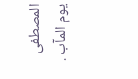المصطفى يوم المآب .